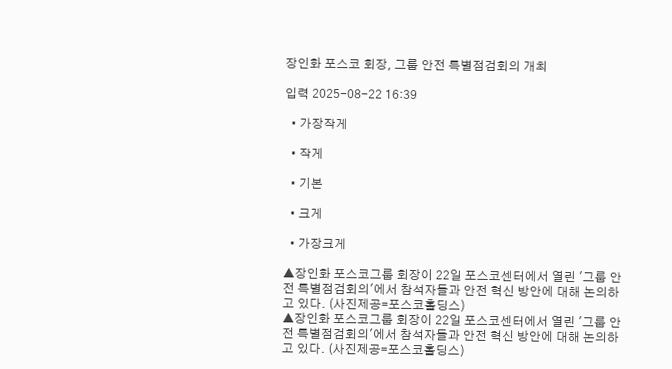장인화 포스코 회장, 그룹 안전 특별점검회의 개최

입력 2025-08-22 16:39

  • 가장작게

  • 작게

  • 기본

  • 크게

  • 가장크게

▲장인화 포스코그룹 회장이 22일 포스코센터에서 열린 '그룹 안전 특별점검회의'에서 참석자들과 안전 혁신 방안에 대해 논의하고 있다. (사진제공=포스코홀딩스)
▲장인화 포스코그룹 회장이 22일 포스코센터에서 열린 '그룹 안전 특별점검회의'에서 참석자들과 안전 혁신 방안에 대해 논의하고 있다. (사진제공=포스코홀딩스)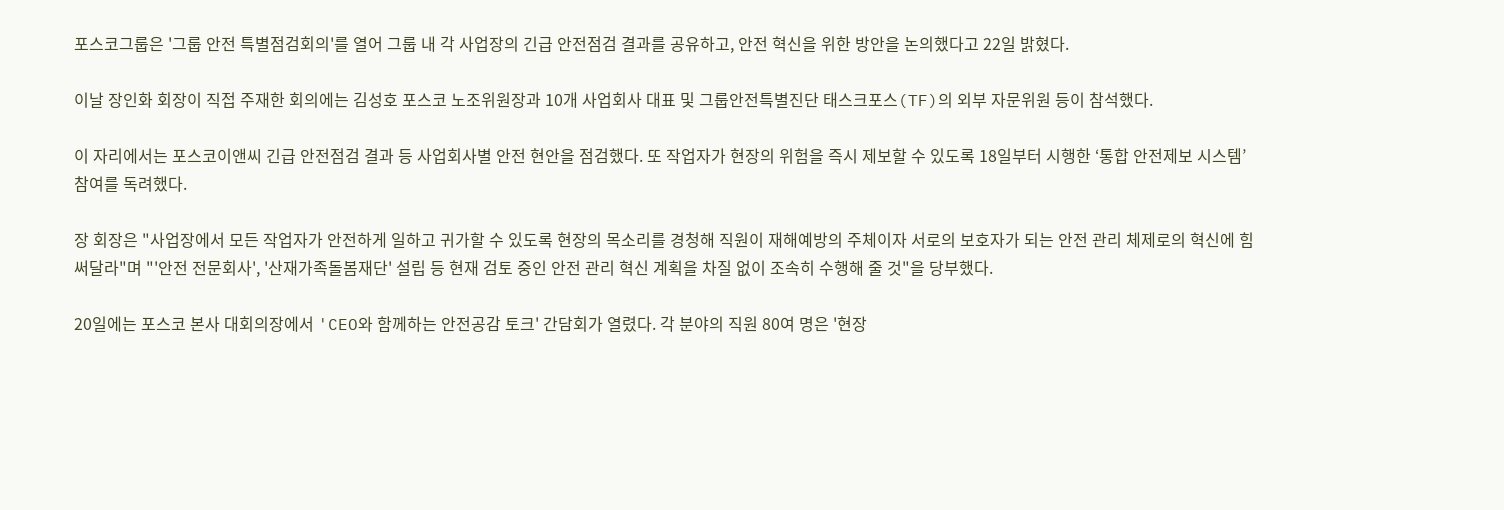포스코그룹은 '그룹 안전 특별점검회의'를 열어 그룹 내 각 사업장의 긴급 안전점검 결과를 공유하고, 안전 혁신을 위한 방안을 논의했다고 22일 밝혔다.

이날 장인화 회장이 직접 주재한 회의에는 김성호 포스코 노조위원장과 10개 사업회사 대표 및 그룹안전특별진단 태스크포스(TF)의 외부 자문위원 등이 참석했다.

이 자리에서는 포스코이앤씨 긴급 안전점검 결과 등 사업회사별 안전 현안을 점검했다. 또 작업자가 현장의 위험을 즉시 제보할 수 있도록 18일부터 시행한 ‘통합 안전제보 시스템’ 참여를 독려했다.

장 회장은 "사업장에서 모든 작업자가 안전하게 일하고 귀가할 수 있도록 현장의 목소리를 경청해 직원이 재해예방의 주체이자 서로의 보호자가 되는 안전 관리 체제로의 혁신에 힘써달라"며 "'안전 전문회사', '산재가족돌봄재단' 설립 등 현재 검토 중인 안전 관리 혁신 계획을 차질 없이 조속히 수행해 줄 것"을 당부했다.

20일에는 포스코 본사 대회의장에서 'CEO와 함께하는 안전공감 토크' 간담회가 열렸다. 각 분야의 직원 80여 명은 '현장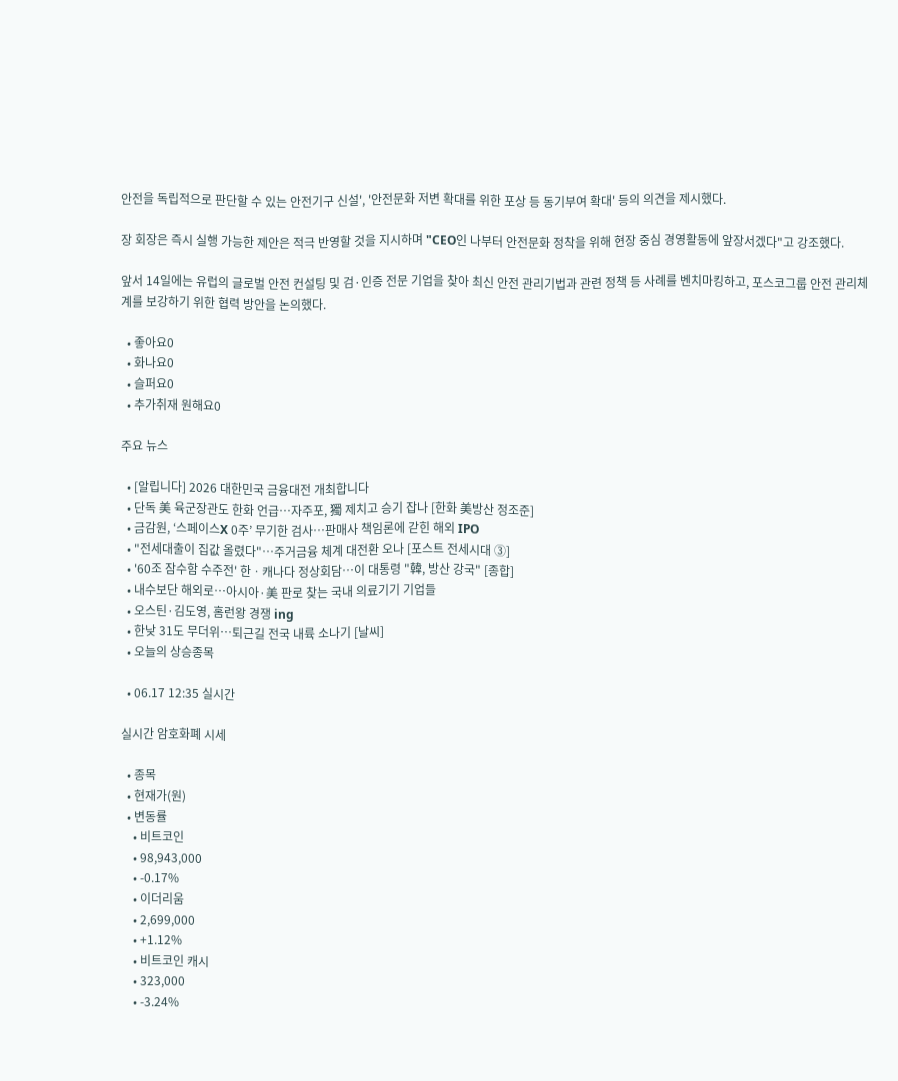안전을 독립적으로 판단할 수 있는 안전기구 신설', '안전문화 저변 확대를 위한 포상 등 동기부여 확대' 등의 의견을 제시했다.

장 회장은 즉시 실행 가능한 제안은 적극 반영할 것을 지시하며 "CEO인 나부터 안전문화 정착을 위해 현장 중심 경영활동에 앞장서겠다"고 강조했다.

앞서 14일에는 유럽의 글로벌 안전 컨설팅 및 검·인증 전문 기업을 찾아 최신 안전 관리기법과 관련 정책 등 사례를 벤치마킹하고, 포스코그룹 안전 관리체계를 보강하기 위한 협력 방안을 논의했다.

  • 좋아요0
  • 화나요0
  • 슬퍼요0
  • 추가취재 원해요0

주요 뉴스

  • [알립니다] 2026 대한민국 금융대전 개최합니다
  • 단독 美 육군장관도 한화 언급…자주포, 獨 제치고 승기 잡나 [한화 美방산 정조준]
  • 금감원, ‘스페이스X 0주’ 무기한 검사…판매사 책임론에 갇힌 해외 IPO
  • "전세대출이 집값 올렸다"…주거금융 체계 대전환 오나 [포스트 전세시대 ③]
  • '60조 잠수함 수주전' 한ㆍ캐나다 정상회담⋯이 대통령 "韓, 방산 강국" [종합]
  • 내수보단 해외로…아시아·美 판로 찾는 국내 의료기기 기업들
  • 오스틴·김도영, 홈런왕 경쟁 ing
  • 한낮 31도 무더위⋯퇴근길 전국 내륙 소나기 [날씨]
  • 오늘의 상승종목

  • 06.17 12:35 실시간

실시간 암호화폐 시세

  • 종목
  • 현재가(원)
  • 변동률
    • 비트코인
    • 98,943,000
    • -0.17%
    • 이더리움
    • 2,699,000
    • +1.12%
    • 비트코인 캐시
    • 323,000
    • -3.24%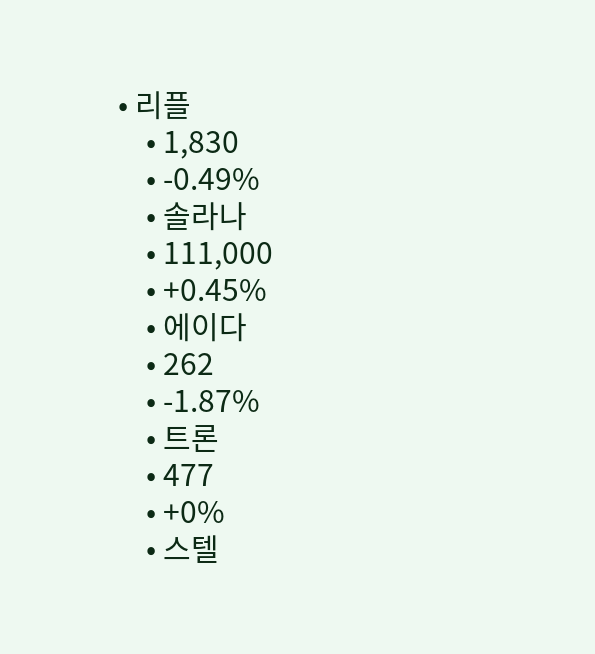• 리플
    • 1,830
    • -0.49%
    • 솔라나
    • 111,000
    • +0.45%
    • 에이다
    • 262
    • -1.87%
    • 트론
    • 477
    • +0%
    • 스텔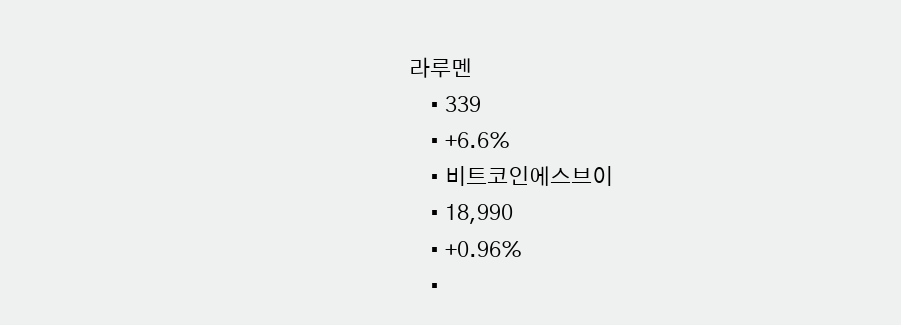라루멘
    • 339
    • +6.6%
    • 비트코인에스브이
    • 18,990
    • +0.96%
    •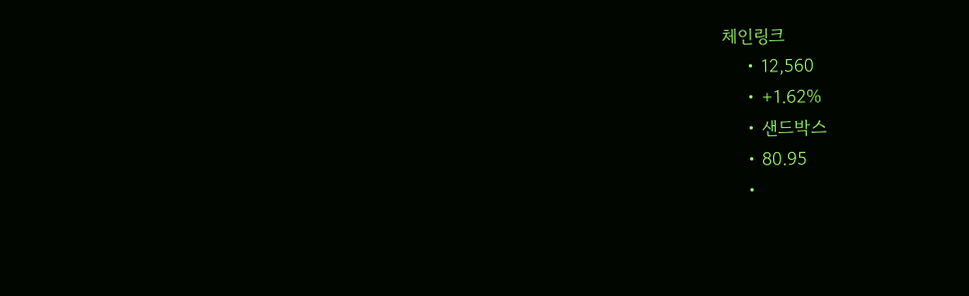체인링크
    • 12,560
    • +1.62%
    • 샌드박스
    • 80.95
    •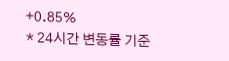+0.85%
* 24시간 변동률 기준